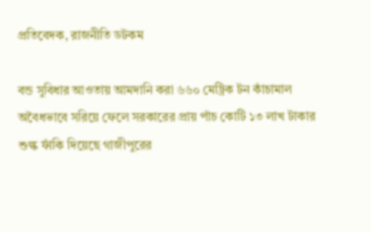প্রতিবেদক, রাজনীতি ডটকম

বন্ড সুবিধার আওতায় আমদানি করা ৬৬০ মেট্রিক টন কাঁচামাল অবৈধভাবে সরিয়ে ফেলে সরকারের প্রায় পাঁচ কোটি ১৩ লাখ টাকার শুল্ক ফাঁকি দিয়েছে গাজীপুরের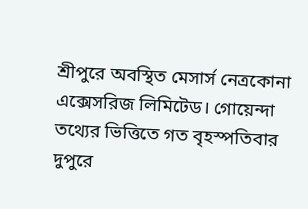শ্রীপুরে অবস্থিত মেসার্স নেত্রকোনা এক্সেসরিজ লিমিটেড। গোয়েন্দা তথ্যের ভিত্তিতে গত বৃহস্পতিবার দুপুরে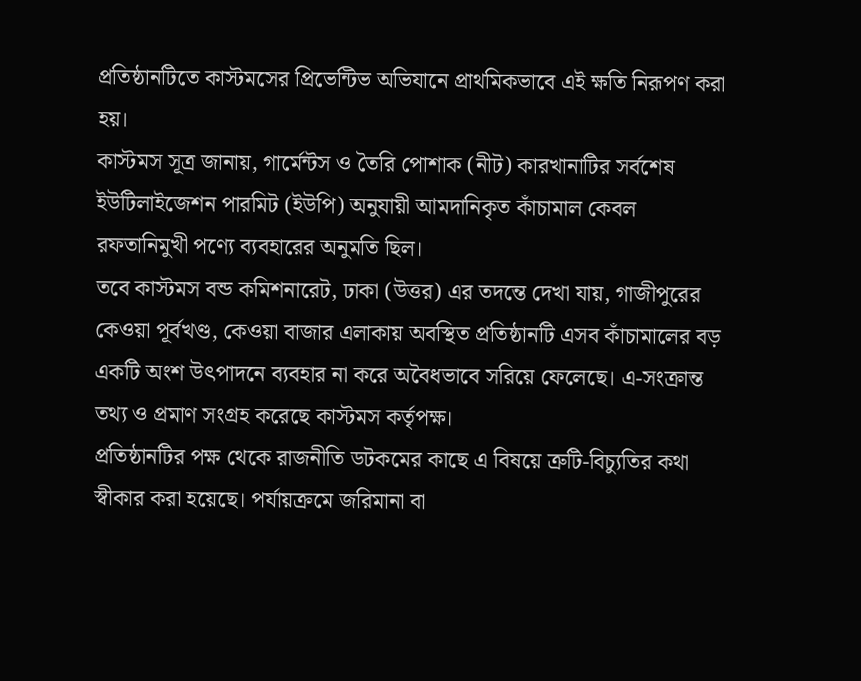প্রতিষ্ঠানটিতে কাস্টমসের প্রিভেন্টিভ অভিযানে প্রাথমিকভাবে এই ক্ষতি নিরূপণ করা হয়।
কাস্টমস সূত্র জানায়, গার্মেন্টস ও তৈরি পোশাক (নীট) কারখানাটির সর্বশেষ ইউটিলাইজেশন পারমিট (ইউপি) অনুযায়ী আমদানিকৃত কাঁচামাল কেবল রফতানিমুখী পণ্যে ব্যবহারের অনুমতি ছিল।
তবে কাস্টমস বন্ড কমিশনারেট, ঢাকা (উত্তর) এর তদন্তে দেখা যায়, গাজীপুরের কেওয়া পূর্বখণ্ড, কেওয়া বাজার এলাকায় অবস্থিত প্রতিষ্ঠানটি এসব কাঁচামালের বড় একটি অংশ উৎপাদনে ব্যবহার না করে অবৈধভাবে সরিয়ে ফেলেছে। এ-সংক্রান্ত তথ্য ও প্রমাণ সংগ্রহ করেছে কাস্টমস কর্তৃপক্ষ।
প্রতিষ্ঠানটির পক্ষ থেকে রাজনীতি ডটকমের কাছে এ বিষয়ে ত্রুটি-বিচ্যুতির কথা স্বীকার করা হয়েছে। পর্যায়ক্রমে জরিমানা বা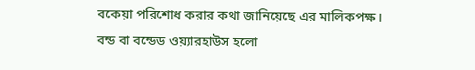বকেয়া পরিশোধ করার কথা জানিয়েছে এর মালিকপক্ষ।
বন্ড বা বন্ডেড ওয়্যারহাউস হলো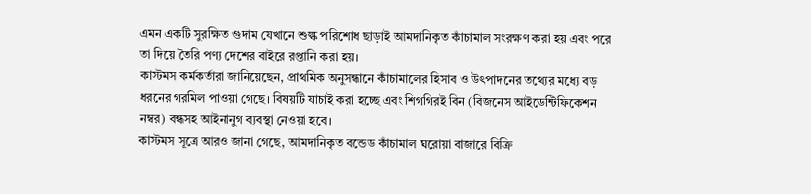এমন একটি সুরক্ষিত গুদাম যেখানে শুল্ক পরিশোধ ছাড়াই আমদানিকৃত কাঁচামাল সংরক্ষণ করা হয় এবং পরে তা দিয়ে তৈরি পণ্য দেশের বাইরে রপ্তানি করা হয়।
কাস্টমস কর্মকর্তারা জানিয়েছেন, প্রাথমিক অনুসন্ধানে কাঁচামালের হিসাব ও উৎপাদনের তথ্যের মধ্যে বড় ধরনের গরমিল পাওয়া গেছে। বিষয়টি যাচাই করা হচ্ছে এবং শিগগিরই বিন (বিজনেস আইডেন্টিফিকেশন নম্বর) বন্ধসহ আইনানুগ ব্যবস্থা নেওয়া হবে।
কাস্টমস সূত্রে আরও জানা গেছে, আমদানিকৃত বন্ডেড কাঁচামাল ঘরোয়া বাজারে বিক্রি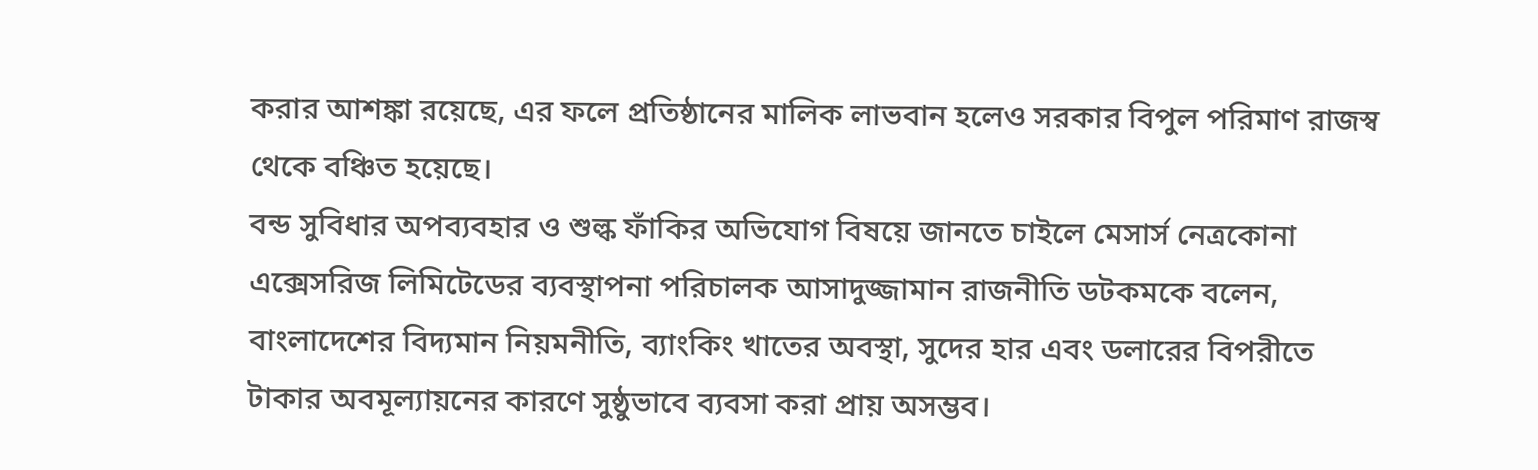করার আশঙ্কা রয়েছে, এর ফলে প্রতিষ্ঠানের মালিক লাভবান হলেও সরকার বিপুল পরিমাণ রাজস্ব থেকে বঞ্চিত হয়েছে।
বন্ড সুবিধার অপব্যবহার ও শুল্ক ফাঁকির অভিযোগ বিষয়ে জানতে চাইলে মেসার্স নেত্রকোনা এক্সেসরিজ লিমিটেডের ব্যবস্থাপনা পরিচালক আসাদুজ্জামান রাজনীতি ডটকমকে বলেন, বাংলাদেশের বিদ্যমান নিয়মনীতি, ব্যাংকিং খাতের অবস্থা, সুদের হার এবং ডলারের বিপরীতে টাকার অবমূল্যায়নের কারণে সুষ্ঠুভাবে ব্যবসা করা প্রায় অসম্ভব।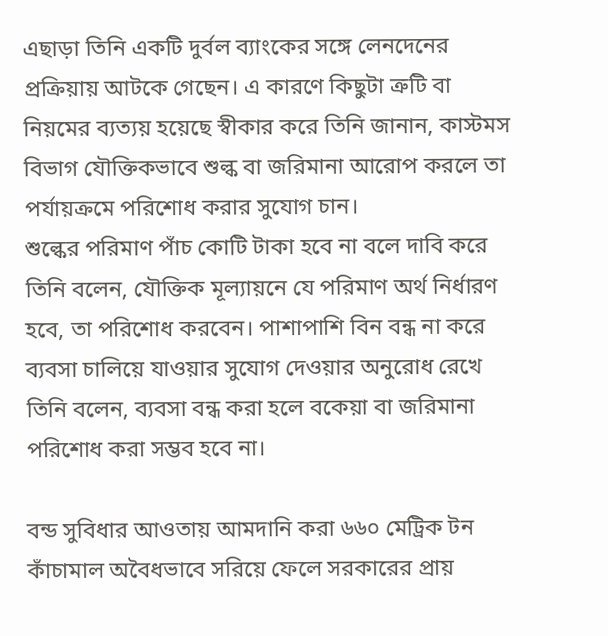এছাড়া তিনি একটি দুর্বল ব্যাংকের সঙ্গে লেনদেনের প্রক্রিয়ায় আটকে গেছেন। এ কারণে কিছুটা ত্রুটি বা নিয়মের ব্যত্যয় হয়েছে স্বীকার করে তিনি জানান, কাস্টমস বিভাগ যৌক্তিকভাবে শুল্ক বা জরিমানা আরোপ করলে তা পর্যায়ক্রমে পরিশোধ করার সুযোগ চান।
শুল্কের পরিমাণ পাঁচ কোটি টাকা হবে না বলে দাবি করে তিনি বলেন, যৌক্তিক মূল্যায়নে যে পরিমাণ অর্থ নির্ধারণ হবে, তা পরিশোধ করবেন। পাশাপাশি বিন বন্ধ না করে ব্যবসা চালিয়ে যাওয়ার সুযোগ দেওয়ার অনুরোধ রেখে তিনি বলেন, ব্যবসা বন্ধ করা হলে বকেয়া বা জরিমানা পরিশোধ করা সম্ভব হবে না।

বন্ড সুবিধার আওতায় আমদানি করা ৬৬০ মেট্রিক টন কাঁচামাল অবৈধভাবে সরিয়ে ফেলে সরকারের প্রায়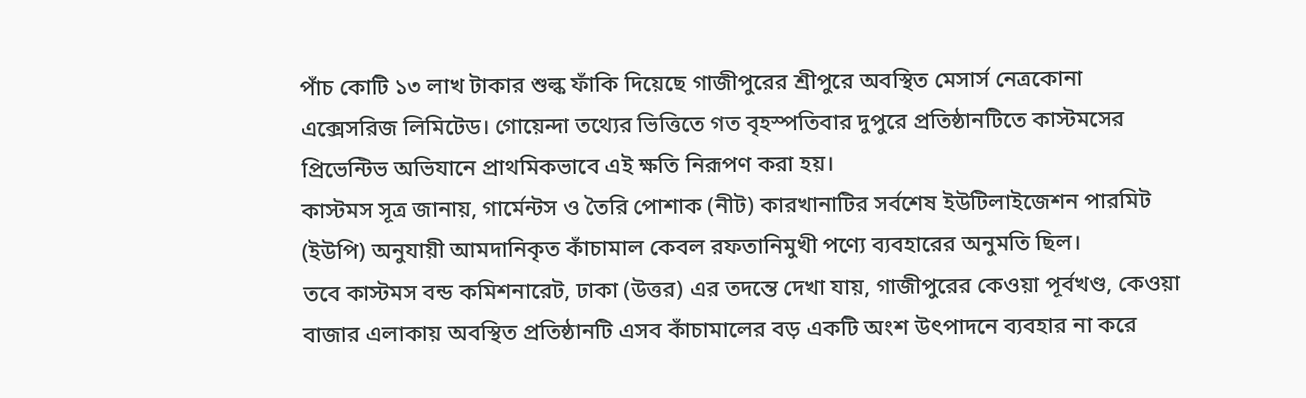পাঁচ কোটি ১৩ লাখ টাকার শুল্ক ফাঁকি দিয়েছে গাজীপুরের শ্রীপুরে অবস্থিত মেসার্স নেত্রকোনা এক্সেসরিজ লিমিটেড। গোয়েন্দা তথ্যের ভিত্তিতে গত বৃহস্পতিবার দুপুরে প্রতিষ্ঠানটিতে কাস্টমসের প্রিভেন্টিভ অভিযানে প্রাথমিকভাবে এই ক্ষতি নিরূপণ করা হয়।
কাস্টমস সূত্র জানায়, গার্মেন্টস ও তৈরি পোশাক (নীট) কারখানাটির সর্বশেষ ইউটিলাইজেশন পারমিট (ইউপি) অনুযায়ী আমদানিকৃত কাঁচামাল কেবল রফতানিমুখী পণ্যে ব্যবহারের অনুমতি ছিল।
তবে কাস্টমস বন্ড কমিশনারেট, ঢাকা (উত্তর) এর তদন্তে দেখা যায়, গাজীপুরের কেওয়া পূর্বখণ্ড, কেওয়া বাজার এলাকায় অবস্থিত প্রতিষ্ঠানটি এসব কাঁচামালের বড় একটি অংশ উৎপাদনে ব্যবহার না করে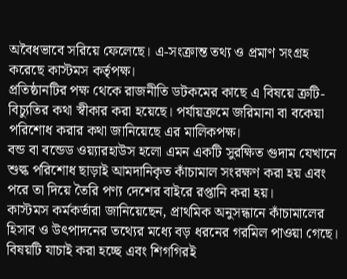অবৈধভাবে সরিয়ে ফেলেছে। এ-সংক্রান্ত তথ্য ও প্রমাণ সংগ্রহ করেছে কাস্টমস কর্তৃপক্ষ।
প্রতিষ্ঠানটির পক্ষ থেকে রাজনীতি ডটকমের কাছে এ বিষয়ে ত্রুটি-বিচ্যুতির কথা স্বীকার করা হয়েছে। পর্যায়ক্রমে জরিমানা বা বকেয়া পরিশোধ করার কথা জানিয়েছে এর মালিকপক্ষ।
বন্ড বা বন্ডেড ওয়্যারহাউস হলো এমন একটি সুরক্ষিত গুদাম যেখানে শুল্ক পরিশোধ ছাড়াই আমদানিকৃত কাঁচামাল সংরক্ষণ করা হয় এবং পরে তা দিয়ে তৈরি পণ্য দেশের বাইরে রপ্তানি করা হয়।
কাস্টমস কর্মকর্তারা জানিয়েছেন, প্রাথমিক অনুসন্ধানে কাঁচামালের হিসাব ও উৎপাদনের তথ্যের মধ্যে বড় ধরনের গরমিল পাওয়া গেছে। বিষয়টি যাচাই করা হচ্ছে এবং শিগগিরই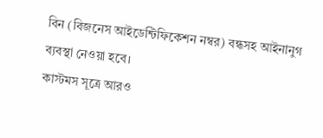বিন (বিজনেস আইডেন্টিফিকেশন নম্বর) বন্ধসহ আইনানুগ ব্যবস্থা নেওয়া হবে।
কাস্টমস সূত্রে আরও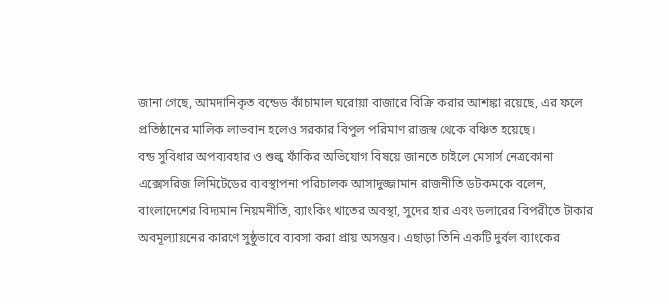জানা গেছে, আমদানিকৃত বন্ডেড কাঁচামাল ঘরোয়া বাজারে বিক্রি করার আশঙ্কা রয়েছে, এর ফলে প্রতিষ্ঠানের মালিক লাভবান হলেও সরকার বিপুল পরিমাণ রাজস্ব থেকে বঞ্চিত হয়েছে।
বন্ড সুবিধার অপব্যবহার ও শুল্ক ফাঁকির অভিযোগ বিষয়ে জানতে চাইলে মেসার্স নেত্রকোনা এক্সেসরিজ লিমিটেডের ব্যবস্থাপনা পরিচালক আসাদুজ্জামান রাজনীতি ডটকমকে বলেন, বাংলাদেশের বিদ্যমান নিয়মনীতি, ব্যাংকিং খাতের অবস্থা, সুদের হার এবং ডলারের বিপরীতে টাকার অবমূল্যায়নের কারণে সুষ্ঠুভাবে ব্যবসা করা প্রায় অসম্ভব। এছাড়া তিনি একটি দুর্বল ব্যাংকের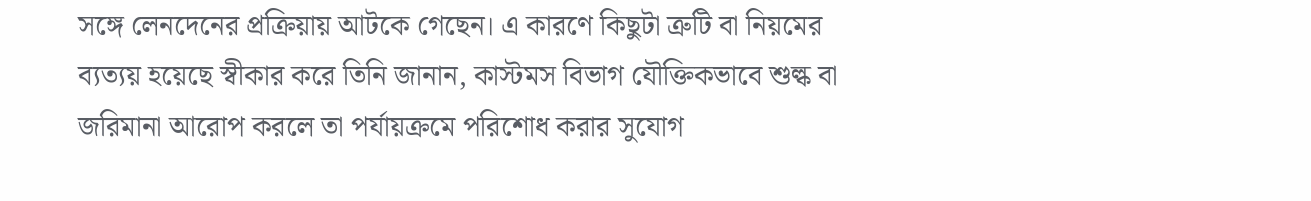সঙ্গে লেনদেনের প্রক্রিয়ায় আটকে গেছেন। এ কারণে কিছুটা ত্রুটি বা নিয়মের ব্যত্যয় হয়েছে স্বীকার করে তিনি জানান, কাস্টমস বিভাগ যৌক্তিকভাবে শুল্ক বা জরিমানা আরোপ করলে তা পর্যায়ক্রমে পরিশোধ করার সুযোগ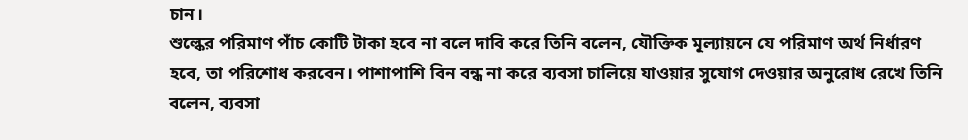চান।
শুল্কের পরিমাণ পাঁচ কোটি টাকা হবে না বলে দাবি করে তিনি বলেন, যৌক্তিক মূল্যায়নে যে পরিমাণ অর্থ নির্ধারণ হবে, তা পরিশোধ করবেন। পাশাপাশি বিন বন্ধ না করে ব্যবসা চালিয়ে যাওয়ার সুযোগ দেওয়ার অনুরোধ রেখে তিনি বলেন, ব্যবসা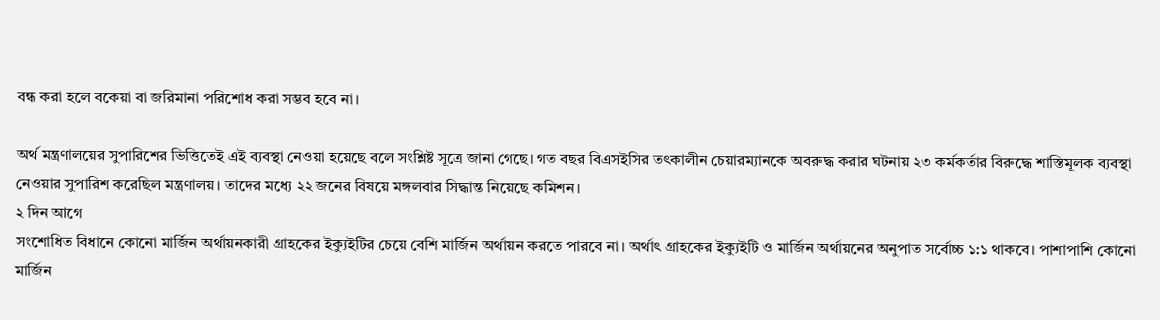বন্ধ করা হলে বকেয়া বা জরিমানা পরিশোধ করা সম্ভব হবে না।

অর্থ মন্ত্রণালয়ের সুপারিশের ভিত্তিতেই এই ব্যবস্থা নেওয়া হয়েছে বলে সংশ্লিষ্ট সূত্রে জানা গেছে। গত বছর বিএসইসির তৎকালীন চেয়ারম্যানকে অবরুদ্ধ করার ঘটনায় ২৩ কর্মকর্তার বিরুদ্ধে শাস্তিমূলক ব্যবস্থা নেওয়ার সুপারিশ করেছিল মন্ত্রণালয়। তাদের মধ্যে ২২ জনের বিষয়ে মঙ্গলবার সিদ্ধান্ত নিয়েছে কমিশন।
২ দিন আগে
সংশোধিত বিধানে কোনো মার্জিন অর্থায়নকারী গ্রাহকের ইক্যুইটির চেয়ে বেশি মার্জিন অর্থায়ন করতে পারবে না। অর্থাৎ গ্রাহকের ইক্যুইটি ও মার্জিন অর্থায়নের অনুপাত সর্বোচ্চ ১:১ থাকবে। পাশাপাশি কোনো মার্জিন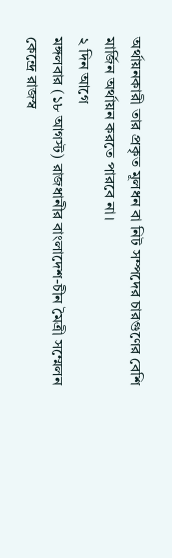অর্থায়নকারী তার প্রকৃত মূলধন বা নিট সম্পদের চারগুণের বেশি মার্জিন অর্থায়ন করতে পারবে না।
২ দিন আগে
মঙ্গলবার (১৮ আগস্ট) রাজধানীর বাংলাদেশ-চীন মৈত্রী সম্মেলন কেন্দ্রে রাজস্ব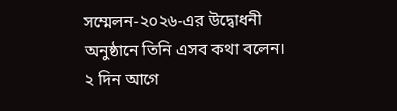সম্মেলন-২০২৬-এর উদ্বোধনী অনুষ্ঠানে তিনি এসব কথা বলেন।
২ দিন আগে